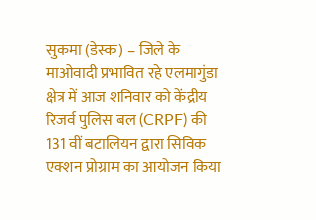सुकमा (डेस्क) – जिले के माओवादी प्रभावित रहे एलमागुंडा क्षेत्र में आज शनिवार को केंद्रीय रिजर्व पुलिस बल (CRPF) की 131 वीं बटालियन द्वारा सिविक एक्शन प्रोग्राम का आयोजन किया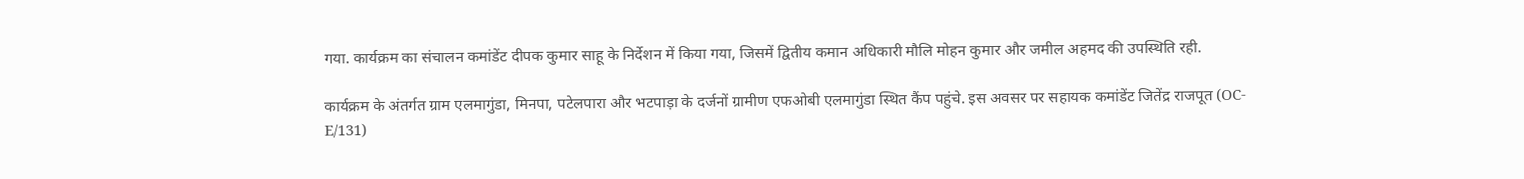गया. कार्यक्रम का संचालन कमांडेंट दीपक कुमार साहू के निर्देशन में किया गया, जिसमें द्वितीय कमान अधिकारी मौलि मोहन कुमार और जमील अहमद की उपस्थिति रही.

कार्यक्रम के अंतर्गत ग्राम एलमागुंडा, मिनपा, पटेलपारा और भटपाड़ा के दर्जनों ग्रामीण एफओबी एलमागुंडा स्थित कैंप पहुंचे. इस अवसर पर सहायक कमांडेंट जितेंद्र राजपूत (OC-E/131)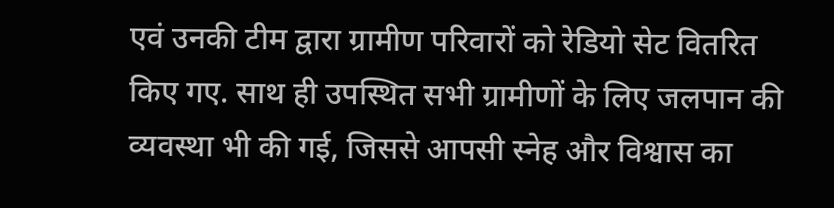एवं उनकी टीम द्वारा ग्रामीण परिवारों को रेडियो सेट वितरित किए गए. साथ ही उपस्थित सभी ग्रामीणों के लिए जलपान की व्यवस्था भी की गई, जिससे आपसी स्नेह और विश्वास का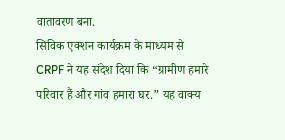वातावरण बना.
सिविक एक्शन कार्यक्रम के माध्यम से CRPF ने यह संदेश दिया कि “ग्रामीण हमारे परिवार हैं और गांव हमारा घर.” यह वाक्य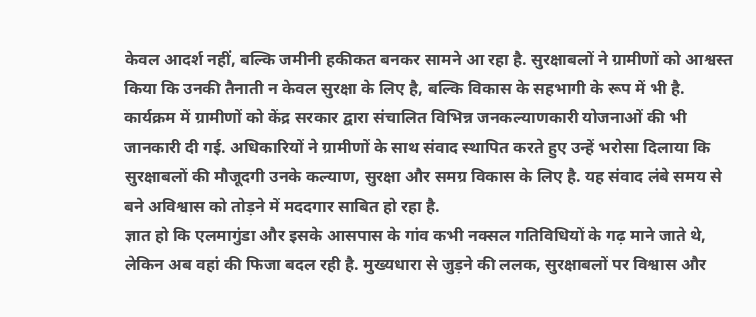केवल आदर्श नहीं, बल्कि जमीनी हकीकत बनकर सामने आ रहा है. सुरक्षाबलों ने ग्रामीणों को आश्वस्त किया कि उनकी तैनाती न केवल सुरक्षा के लिए है, बल्कि विकास के सहभागी के रूप में भी है.
कार्यक्रम में ग्रामीणों को केंद्र सरकार द्वारा संचालित विभिन्न जनकल्याणकारी योजनाओं की भी जानकारी दी गई. अधिकारियों ने ग्रामीणों के साथ संवाद स्थापित करते हुए उन्हें भरोसा दिलाया कि सुरक्षाबलों की मौजूदगी उनके कल्याण, सुरक्षा और समग्र विकास के लिए है. यह संवाद लंबे समय से बने अविश्वास को तोड़ने में मददगार साबित हो रहा है.
ज्ञात हो कि एलमागुंडा और इसके आसपास के गांव कभी नक्सल गतिविधियों के गढ़ माने जाते थे, लेकिन अब वहां की फिजा बदल रही है. मुख्यधारा से जुड़ने की ललक, सुरक्षाबलों पर विश्वास और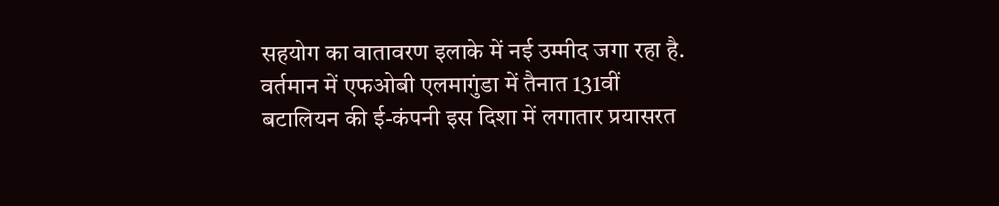सहयोग का वातावरण इलाके में नई उम्मीद जगा रहा है.
वर्तमान में एफओबी एलमागुंडा में तैनात 131वीं बटालियन की ई-कंपनी इस दिशा में लगातार प्रयासरत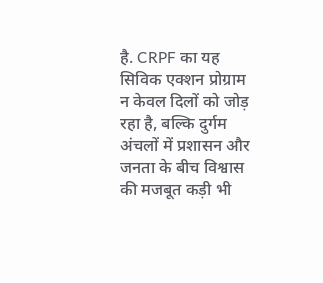है. CRPF का यह सिविक एक्शन प्रोग्राम न केवल दिलों को जोड़ रहा है, बल्कि दुर्गम अंचलों में प्रशासन और जनता के बीच विश्वास की मजबूत कड़ी भी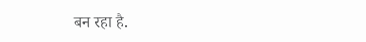बन रहा है.